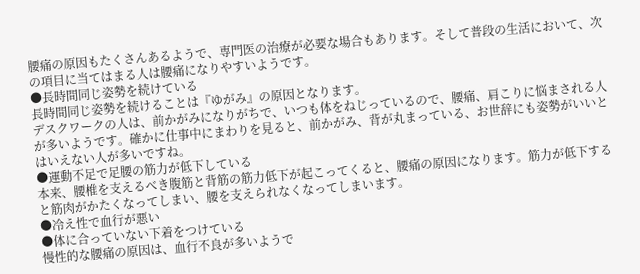腰痛の原因もたくさんあるようで、専門医の治療が必要な場合もあります。そして普段の生活において、次の項目に当てはまる人は腰痛になりやすいようです。
●長時間同じ姿勢を続けている
長時間同じ姿勢を続けることは『ゆがみ』の原因となります。
デスクワークの人は、前かがみになりがちで、いつも体をねじっているので、腰痛、肩こりに悩まされる人が多いようです。確かに仕事中にまわりを見ると、前かがみ、背が丸まっている、お世辞にも姿勢がいいとはいえない人が多いですね。
●運動不足で足腰の筋力が低下している
本来、腰椎を支えるべき腹筋と背筋の筋力低下が起こってくると、腰痛の原因になります。筋力が低下すると筋肉がかたくなってしまい、腰を支えられなくなってしまいます。
●冷え性で血行が悪い
●体に合っていない下着をつけている
慢性的な腰痛の原因は、血行不良が多いようで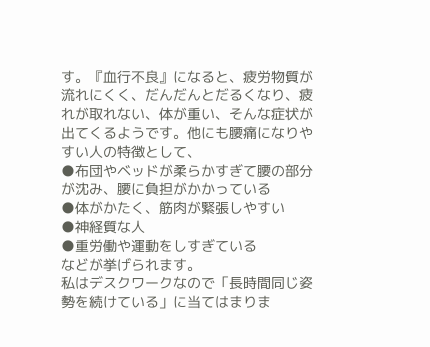す。『血行不良』になると、疲労物質が流れにくく、だんだんとだるくなり、疲れが取れない、体が重い、そんな症状が出てくるようです。他にも腰痛になりやすい人の特徴として、
●布団やベッドが柔らかすぎて腰の部分が沈み、腰に負担がかかっている
●体がかたく、筋肉が緊張しやすい
●神経質な人
●重労働や運動をしすぎている
などが挙げられます。
私はデスクワークなので「長時間同じ姿勢を続けている」に当てはまりま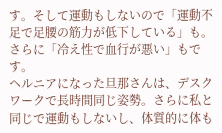す。そして運動もしないので「運動不足で足腰の筋力が低下している」も。さらに「冷え性で血行が悪い」もです。
ヘルニアになった旦那さんは、デスクワークで長時間同じ姿勢。さらに私と同じで運動もしないし、体質的に体も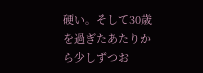硬い。そして30歳を過ぎたあたりから少しずつお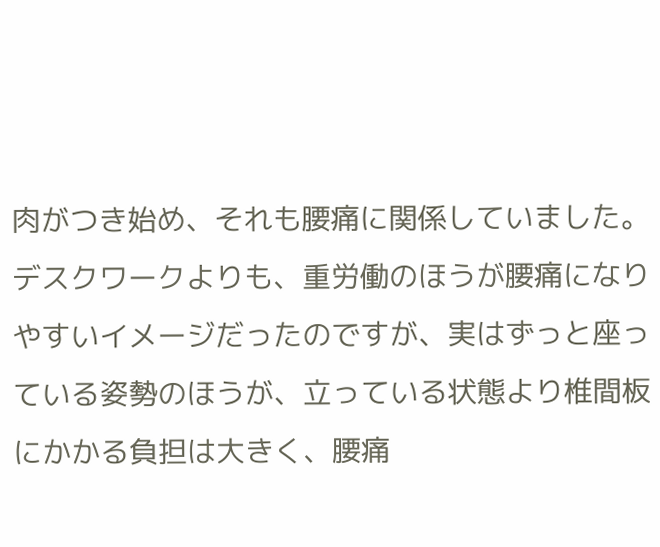肉がつき始め、それも腰痛に関係していました。
デスクワークよりも、重労働のほうが腰痛になりやすいイメージだったのですが、実はずっと座っている姿勢のほうが、立っている状態より椎間板にかかる負担は大きく、腰痛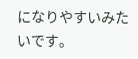になりやすいみたいです。